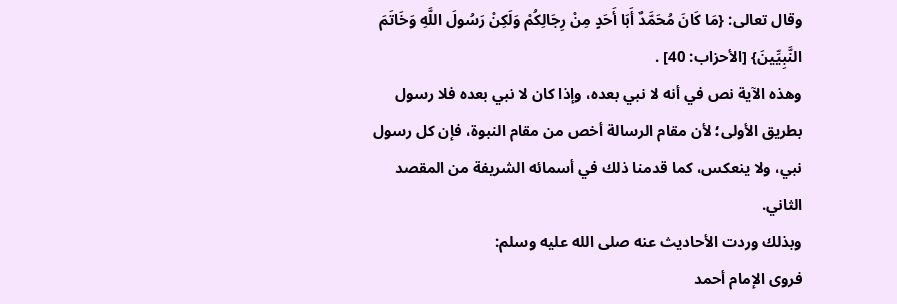وقال تعالى: {مَا كَانَ مُحَمَّدٌ أَبَا أَحَدٍ مِنْ رِجَالِكُمْ وَلَكِنْ رَسُولَ اللَّهِ وَخَاتَمَ النَّبِيِّينَ} [الأحزاب: 40] .
وهذه الآية نص في أنه لا نبي بعده، وإذا كان لا نبي بعده فلا رسول بطريق الأولى؛ لأن مقام الرسالة أخص من مقام النبوة، فإن كل رسول نبي، ولا ينعكس، كما قدمنا ذلك في أسمائه الشريفة من المقصد الثاني.
وبذلك وردت الأحاديث عنه صلى الله عليه وسلم:
فروى الإمام أحمد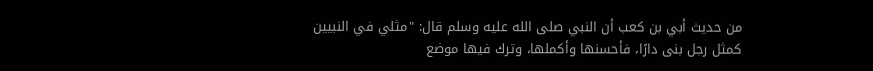من حديث أبي بن كعب أن النبي صلى الله عليه وسلم قال: "مثلي في النبيين كمثل رجل بنى دارًا، فأحسنها وأكملها، وترك فيها موضع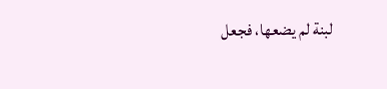لبنة لم يضعها، فجعل